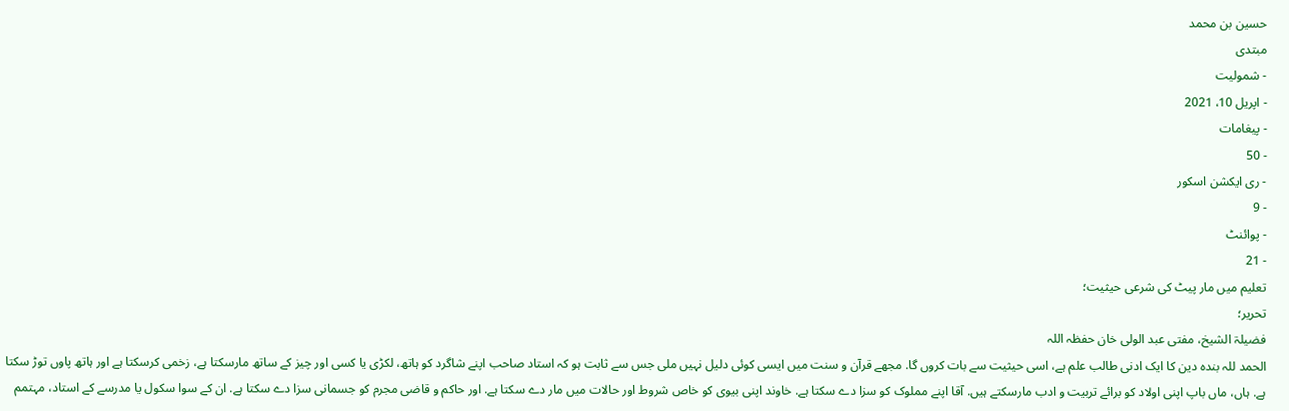حسین بن محمد
مبتدی
- شمولیت
- اپریل 10، 2021
- پیغامات
- 50
- ری ایکشن اسکور
- 9
- پوائنٹ
- 21
تعلیم میں مار پیٹ کی شرعی حیثیت؛
تحریر؛
فضیلۃ الشیخ، مفتی عبد الولی خان حفظہ اللہ
الحمد للہ بندہ دین کا ایک ادنی طالب علم ہے، اسی حیثیت سے بات کروں گا. مجھے قرآن و سنت میں ایسی کوئی دلیل نہیں ملی جس سے ثابت ہو کہ استاد صاحب اپنے شاگرد کو ہاتھ، لکڑی یا کسی اور چیز کے ساتھ مارسکتا ہے، زخمی کرسکتا ہے اور ہاتھ پاوں توڑ سکتا ہے. ہاں، ماں باپ اپنی اولاد کو برائے تربيت و ادب مارسکتے ہیں. آقا اپنے مملوک کو سزا دے سکتا ہے. خاوند اپنی بیوی کو خاص شروط اور حالات میں مار دے سکتا ہے. اور حاکم و قاضی مجرم کو جسمانی سزا دے سکتا ہے. ان کے سوا سکول یا مدرسے کے استاد، مہتمم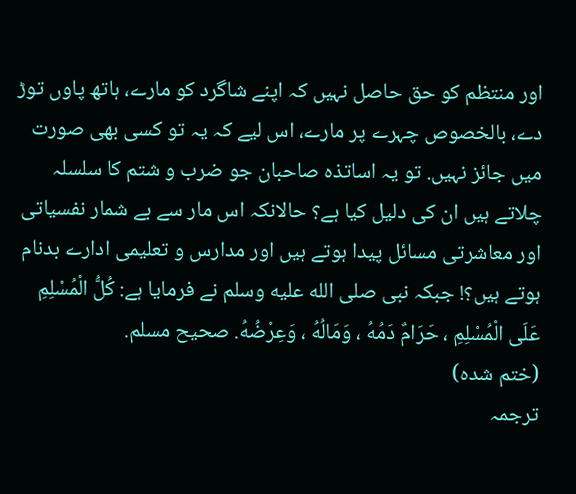اور منتظم کو حق حاصل نہيں کہ اپنے شاگرد کو مارے، ہاتھ پاوں توڑ دے، بالخصوص چہرے پر مارے، اس لیے کہ یہ تو کسی بھی صورت میں جائز نہیں. تو یہ اساتذہ صاحبان جو ضرب و شتم کا سلسلہ چلاتے ہیں ان کی دلیل کیا ہے؟ حالانکہ اس مار سے بے شمار نفسياتی اور معاشرتی مسائل پیدا ہوتے ہیں اور مدارس و تعلیمی ادارے بدنام ہوتے ہیں؟! جبکہ نبی صلی الله عليه وسلم نے فرمايا ہے: كُلُّ الْمُسْلِمِ عَلَى الْمُسْلِمِ ، حَرَامٌ دَمُهُ ، وَمَالُهُ ، وَعِرْضُهُ. صحيح مسلم.
(ختم شدہ)
ترجمہ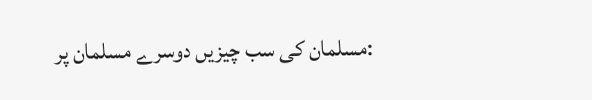:مسلمان کی سب چیزیں دوسرے مسلمان پر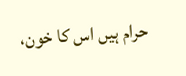حرام ہیں اس کا خون،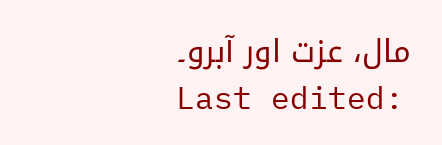مال، عزت اور آبرو۔
Last edited: